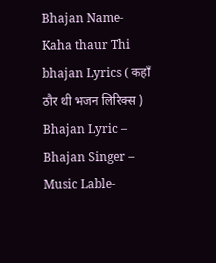Bhajan Name- Kaha thaur Thi bhajan Lyrics ( कहाँ ठौर थी भजन लिरिक्स )
Bhajan Lyric –
Bhajan Singer –
Music Lable-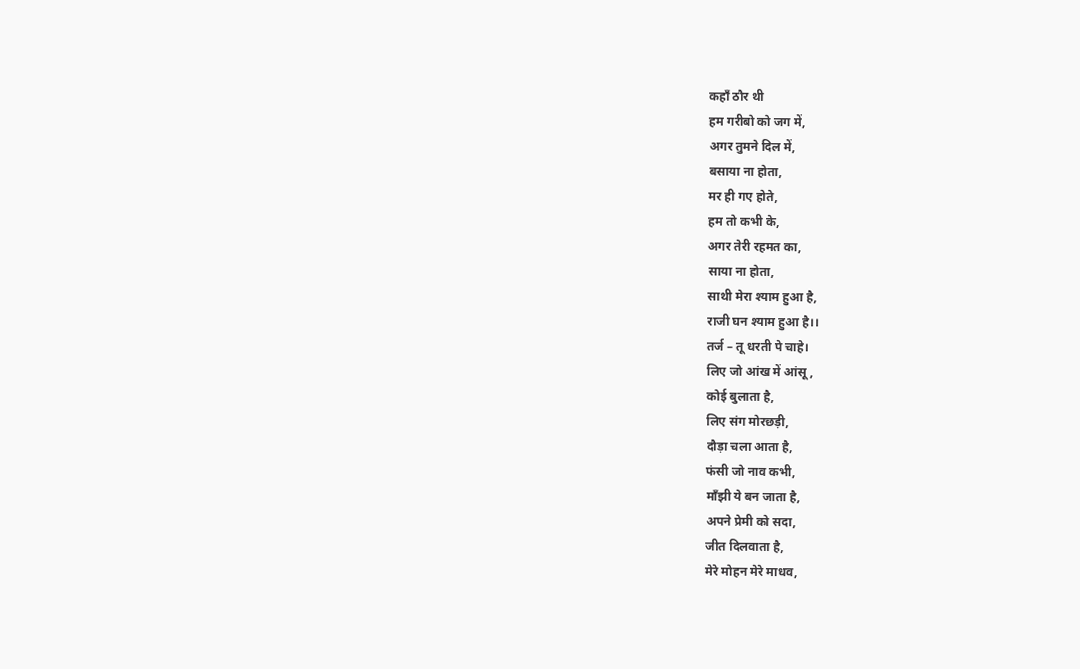कहाँ ठौर थी
हम गरीबो को जग में,
अगर तुमने दिल में,
बसाया ना होता,
मर ही गए होते,
हम तो कभी के,
अगर तेरी रहमत का,
साया ना होता,
साथी मेरा श्याम हुआ है,
राजी घन श्याम हुआ है।।
तर्ज – तू धरती पे चाहे।
लिए जो आंख में आंसू,
कोई बुलाता है,
लिए संग मोरछड़ी,
दौड़ा चला आता है,
फंसी जो नाव कभी,
माँझी ये बन जाता है,
अपने प्रेमी को सदा,
जीत दिलवाता है,
मेरे मोहन मेरे माधव,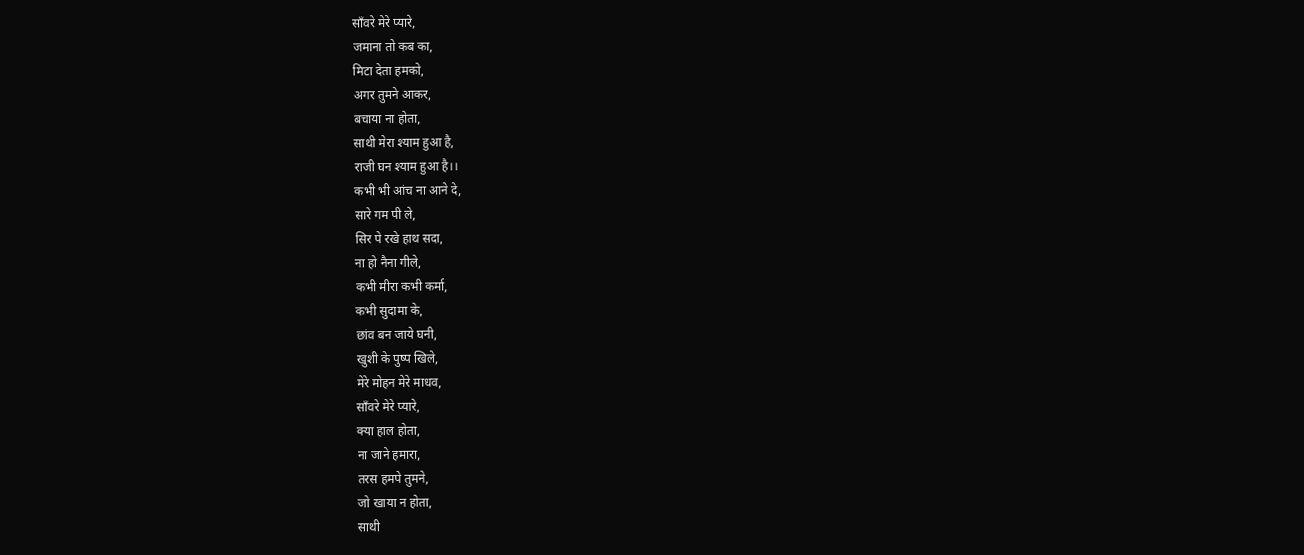साँवरे मेरे प्यारे,
जमाना तो कब का,
मिटा देता हमको,
अगर तुमने आकर,
बचाया ना होता,
साथी मेरा श्याम हुआ है,
राजी घन श्याम हुआ है।।
कभी भी आंच ना आने दे,
सारे गम पी ले,
सिर पे रखे हाथ सदा,
ना हो नैना गीले,
कभी मीरा कभी कर्मा,
कभी सुदामा के,
छांव बन जाये घनी,
खुशी के पुष्प खिले,
मेरे मोहन मेरे माधव,
साँवरे मेरे प्यारे,
क्या हाल होता,
ना जाने हमारा,
तरस हमपे तुमने,
जो खाया न होता,
साथी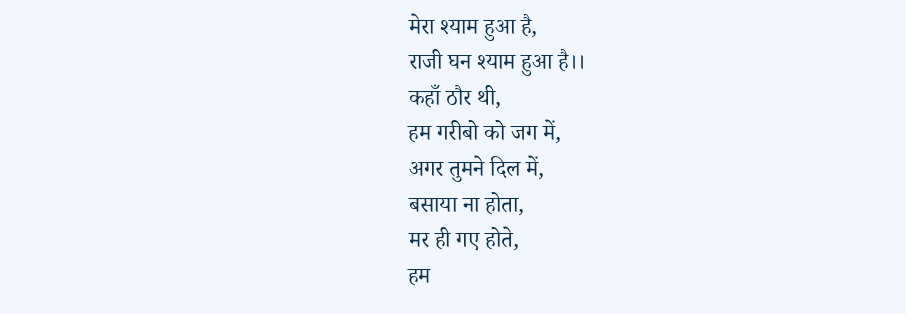मेरा श्याम हुआ है,
राजी घन श्याम हुआ है।।
कहाँ ठौर थी,
हम गरीबो को जग में,
अगर तुमने दिल में,
बसाया ना होता,
मर ही गए होते,
हम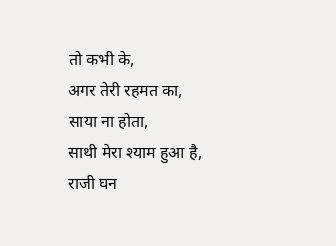तो कभी के,
अगर तेरी रहमत का,
साया ना होता,
साथी मेरा श्याम हुआ है,
राजी घन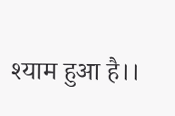श्याम हुआ है।।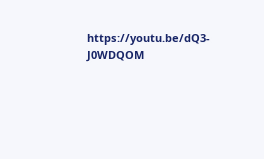https://youtu.be/dQ3-J0WDQOM